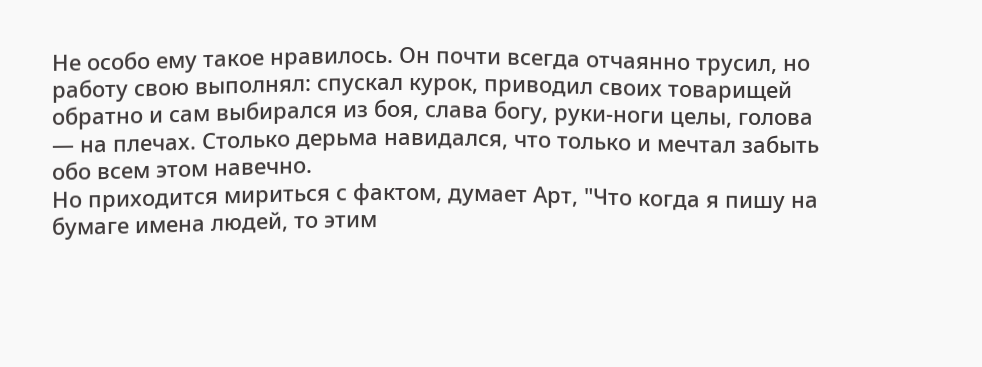Не особо ему такое нравилось. Он почти всегда отчаянно трусил, но работу свою выполнял: спускал курок, приводил своих товарищей обратно и сам выбирался из боя, слава богу, руки-ноги целы, голова — на плечах. Столько дерьма навидался, что только и мечтал забыть обо всем этом навечно.
Но приходится мириться с фактом, думает Арт, "Что когда я пишу на бумаге имена людей, то этим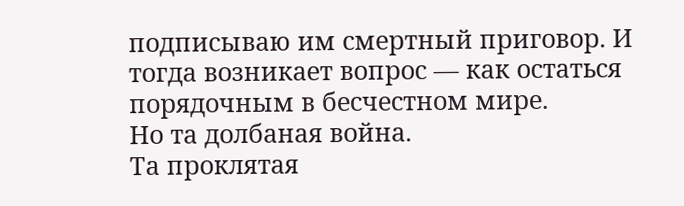подписываю им смертный приговор. И тогда возникает вопрос — как остаться порядочным в бесчестном мире.
Но та долбаная война.
Та проклятая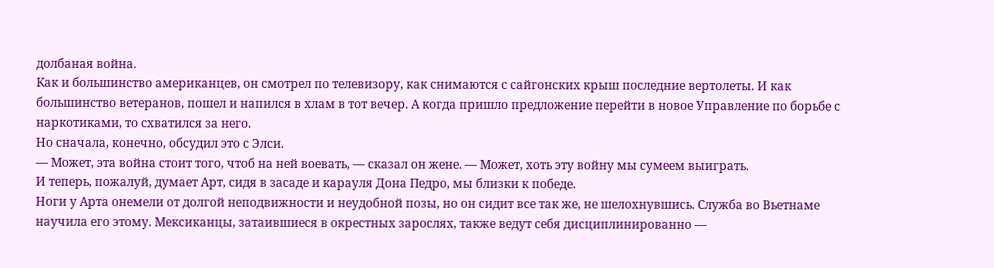долбаная война.
Как и большинство американцев, он смотрел по телевизору, как снимаются с сайгонских крыш последние вертолеты. И как большинство ветеранов, пошел и напился в хлам в тот вечер. А когда пришло предложение перейти в новое Управление по борьбе с наркотиками, то схватился за него.
Но сначала, конечно, обсудил это с Элси.
— Может, эта война стоит того, чтоб на ней воевать, — сказал он жене. — Может, хоть эту войну мы сумеем выиграть.
И теперь, пожалуй, думает Арт, сидя в засаде и карауля Дона Педро, мы близки к победе.
Ноги у Арта онемели от долгой неподвижности и неудобной позы, но он сидит все так же, не шелохнувшись. Служба во Вьетнаме научила его этому. Мексиканцы, затаившиеся в окрестных зарослях, также ведут себя дисциплинированно —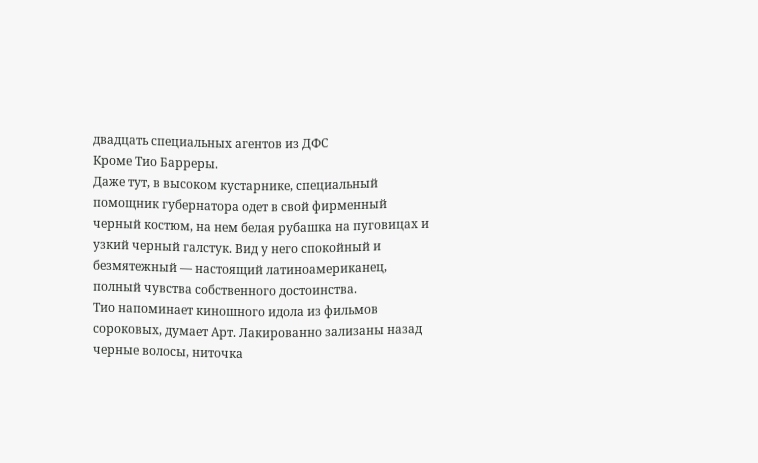двадцать специальных агентов из ДФС
Кроме Тио Барреры.
Даже тут, в высоком кустарнике, специальный помощник губернатора одет в свой фирменный черный костюм, на нем белая рубашка на пуговицах и узкий черный галстук. Вид у него спокойный и безмятежный — настоящий латиноамериканец, полный чувства собственного достоинства.
Тио напоминает киношного идола из фильмов сороковых, думает Арт. Лакированно зализаны назад черные волосы, ниточка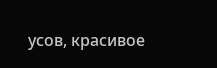усов, красивое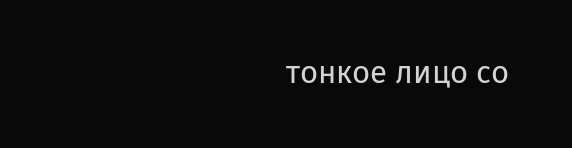тонкое лицо со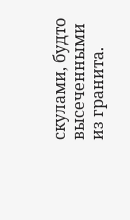скулами, будто высеченными из гранита.